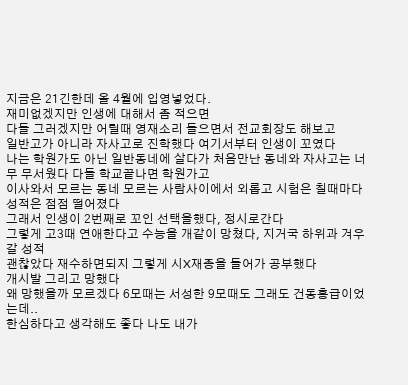지금은 21긴한데 올 4월에 입영넣었다.
재미없겠지만 인생에 대해서 좀 적으면
다들 그러겠지만 어릴때 영재소리 들으면서 전교회장도 해보고
일반고가 아니라 자사고로 진학했다 여기서부터 인생이 꼬였다
나는 학원가도 아닌 일반동네에 살다가 처음만난 동네와 자사고는 너무 무서웠다 다들 학교끝나면 학원가고
이사와서 모르는 동네 모르는 사람사이에서 외롭고 시험은 칠때마다 성적은 점점 떨어졌다
그래서 인생이 2번째로 꼬인 선택을했다, 정시로간다
그렇게 고3때 연애한다고 수능을 개같이 망쳤다, 지거국 하위과 겨우갈 성적
괜찮았다 재수하면되지 그렇게 시X재종을 들어가 공부했다
개시발 그리고 망했다
왜 망했을까 모르겠다 6모때는 서성한 9모때도 그래도 건동홍급이었는데..
한심하다고 생각해도 좋다 나도 내가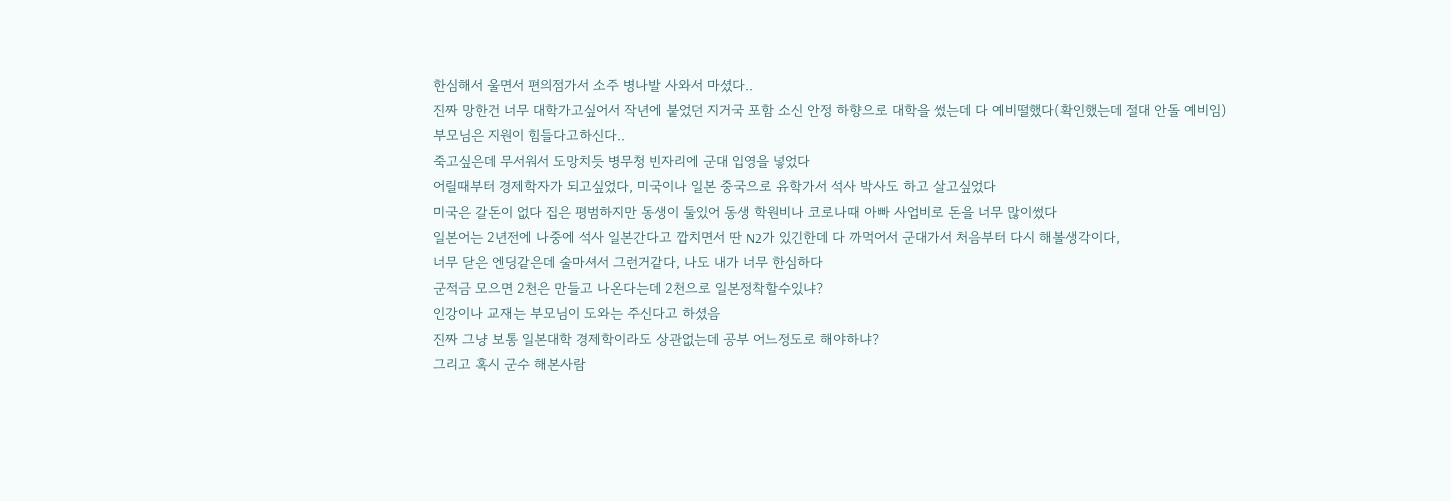한심해서 울면서 편의점가서 소주 병나발 사와서 마셨다..
진짜 망한건 너무 대학가고싶어서 작년에 붙었던 지거국 포함 소신 안정 하향으로 대학을 썼는데 다 예비떨했다(확인했는데 절대 안돌 예비임)
부모님은 지원이 힘들다고하신다..
죽고싶은데 무서워서 도망치듯 병무청 빈자리에 군대 입영을 넣었다
어릴때부터 경제학자가 되고싶었다, 미국이나 일본 중국으로 유학가서 석사 박사도 하고 살고싶었다
미국은 갈돈이 없다 집은 평범하지만 동생이 둘있어 동생 학원비나 코로나때 아빠 사업비로 돈을 너무 많이썼다
일본어는 2년전에 나중에 석사 일본간다고 깝치면서 딴 N2가 있긴한데 다 까먹어서 군대가서 처음부터 다시 해볼생각이다,
너무 닫은 엔딩같은데 술마셔서 그런거같다, 나도 내가 너무 한심하다
군적금 모으면 2천은 만들고 나온다는데 2천으로 일본정착할수있냐?
인강이나 교재는 부모님이 도와는 주신다고 하셨음
진짜 그냥 보통 일본대학 경제학이라도 상관없는데 공부 어느정도로 해야하냐?
그리고 혹시 군수 해본사람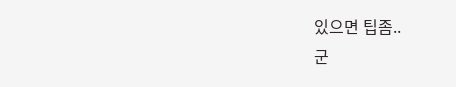있으면 팁좀..
군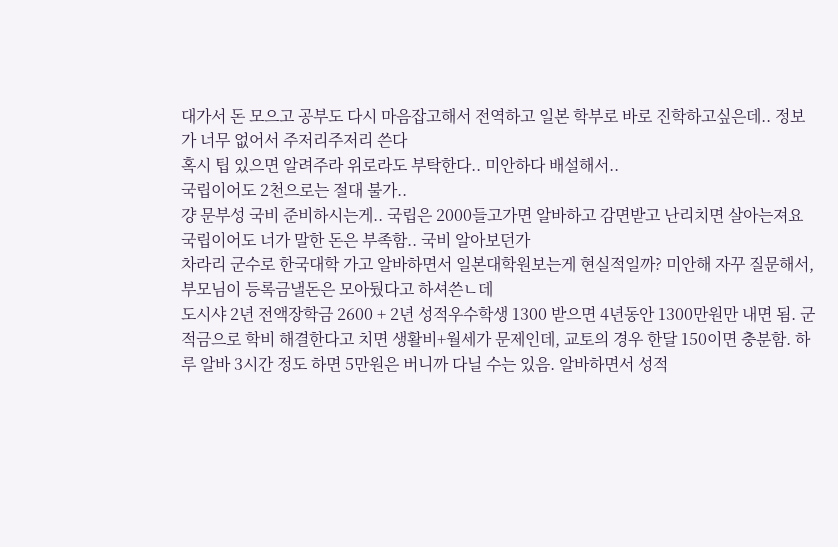대가서 돈 모으고 공부도 다시 마음잡고해서 전역하고 일본 학부로 바로 진학하고싶은데.. 정보가 너무 없어서 주저리주저리 쓴다
혹시 팁 있으면 알려주라 위로라도 부탁한다.. 미안하다 배설해서..
국립이어도 2천으로는 절대 불가..
걍 문부성 국비 준비하시는게.. 국립은 2000들고가면 알바하고 감면받고 난리치면 살아는져요
국립이어도 너가 말한 돈은 부족함.. 국비 알아보던가
차라리 군수로 한국대학 가고 알바하면서 일본대학원보는게 현실적일까? 미안해 자꾸 질문해서, 부모님이 등록금낼돈은 모아뒀다고 하셔쓴ㄴ데
도시샤 2년 전액장학금 2600 + 2년 성적우수학생 1300 받으면 4년동안 1300만원만 내면 됨. 군적금으로 학비 해결한다고 치면 생활비+월세가 문제인데, 교토의 경우 한달 150이면 충분함. 하루 알바 3시간 정도 하면 5만원은 버니까 다닐 수는 있음. 알바하면서 성적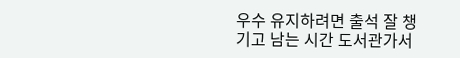우수 유지하려면 출석 잘 챙기고 남는 시간 도서관가서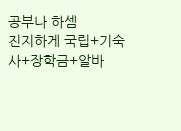공부나 하셈
진지하게 국립+기숙사+장학금+알바